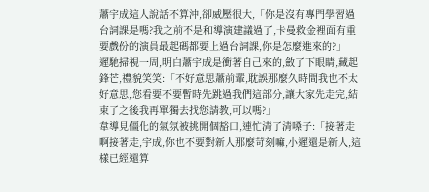蕭宇成這人說話不算沖,卻威壓很大,「你是沒有專門學習過台詞課是嗎?我之前不是和導演建議過了,卡曼救金裡面有重要戲份的演員最起碼都要上過台詞課,你是怎麼進來的?」
遲馳掃視一周,明白蕭宇成是衝著自己來的,斂了下眼睛,藏起鋒芒,禮貌笑笑:「不好意思蕭前輩,耽誤那麼久時間我也不太好意思,您看要不要暫時先跳過我們這部分,讓大家先走完,結束了之後我再單獨去找您請教,可以嗎?」
韋導見僵化的氣氛被挑開個豁口,連忙清了清嗓子:「接著走啊接著走,宇成,你也不要對新人那麼苛刻嘛,小遲還是新人,這樣已經還算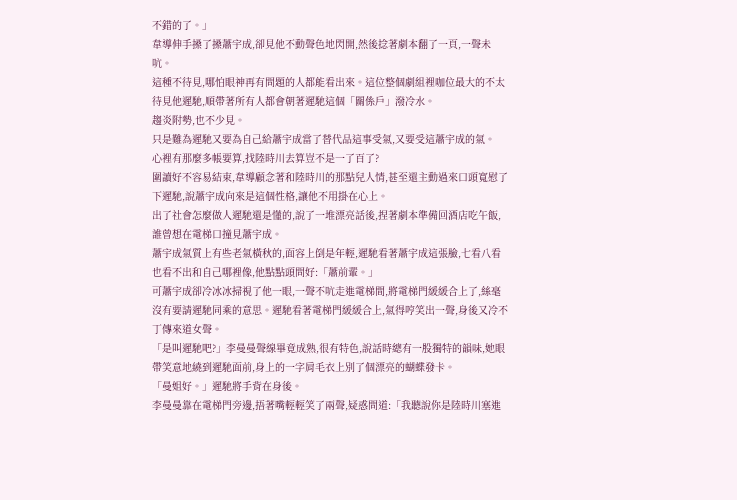不錯的了。」
韋導伸手搡了搡蕭宇成,卻見他不動聲色地閃開,然後捻著劇本翻了一頁,一聲未吭。
這種不待見,哪怕眼神再有問題的人都能看出來。這位整個劇組裡咖位最大的不太待見他遲馳,順帶著所有人都會朝著遲馳這個「關係戶」潑冷水。
趨炎附勢,也不少見。
只是難為遲馳又要為自己給蕭宇成當了替代品這事受氣,又要受這蕭宇成的氣。
心裡有那麼多帳要算,找陸時川去算豈不是一了百了?
圍讀好不容易結束,韋導顧念著和陸時川的那點兒人情,甚至還主動過來口頭寬慰了下遲馳,說蕭宇成向來是這個性格,讓他不用掛在心上。
出了社會怎麼做人遲馳還是懂的,說了一堆漂亮話後,捏著劇本準備回酒店吃午飯,誰曾想在電梯口撞見蕭宇成。
蕭宇成氣質上有些老氣橫秋的,面容上倒是年輕,遲馳看著蕭宇成這張臉,七看八看也看不出和自己哪裡像,他點點頭問好:「蕭前輩。」
可蕭宇成卻冷冰冰掃視了他一眼,一聲不吭走進電梯間,將電梯門緩緩合上了,絲毫沒有要請遲馳同乘的意思。遲馳看著電梯門緩緩合上,氣得哼笑出一聲,身後又冷不丁傳來道女聲。
「是叫遲馳吧?」李曼曼聲線畢竟成熟,很有特色,說話時總有一股獨特的韻味,她眼帶笑意地繞到遲馳面前,身上的一字肩毛衣上別了個漂亮的蝴蝶發卡。
「曼姐好。」遲馳將手背在身後。
李曼曼靠在電梯門旁邊,捂著嘴輕輕笑了兩聲,疑惑問道:「我聽說你是陸時川塞進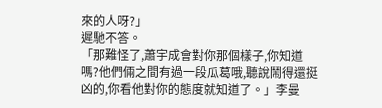來的人呀?」
遲馳不答。
「那難怪了,蕭宇成會對你那個樣子,你知道嗎?他們倆之間有過一段瓜葛哦,聽說鬧得還挺凶的,你看他對你的態度就知道了。」李曼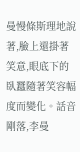曼慢條斯理地說著,臉上還掛著笑意,眼底下的臥蠶隨著笑容幅度而變化。話音剛落,李曼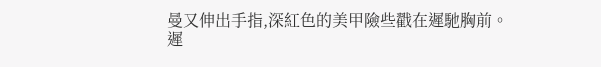曼又伸出手指,深紅色的美甲險些戳在遲馳胸前。
遲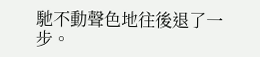馳不動聲色地往後退了一步。